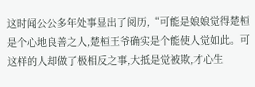这时闻公公多年处事显出了阅历,“可能是娘娘觉得楚桓是个心地良善之人,楚桓王爷确实是个能使人觉如此。可这样的人却做了极相反之事,大抵是觉被欺,才心生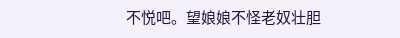不悦吧。望娘娘不怪老奴壮胆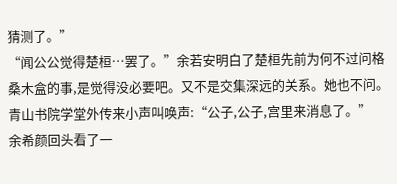猜测了。”
“闻公公觉得楚桓…罢了。”余若安明白了楚桓先前为何不过问格桑木盒的事,是觉得没必要吧。又不是交集深远的关系。她也不问。
青山书院学堂外传来小声叫唤声:“公子,公子,宫里来消息了。”
余希颜回头看了一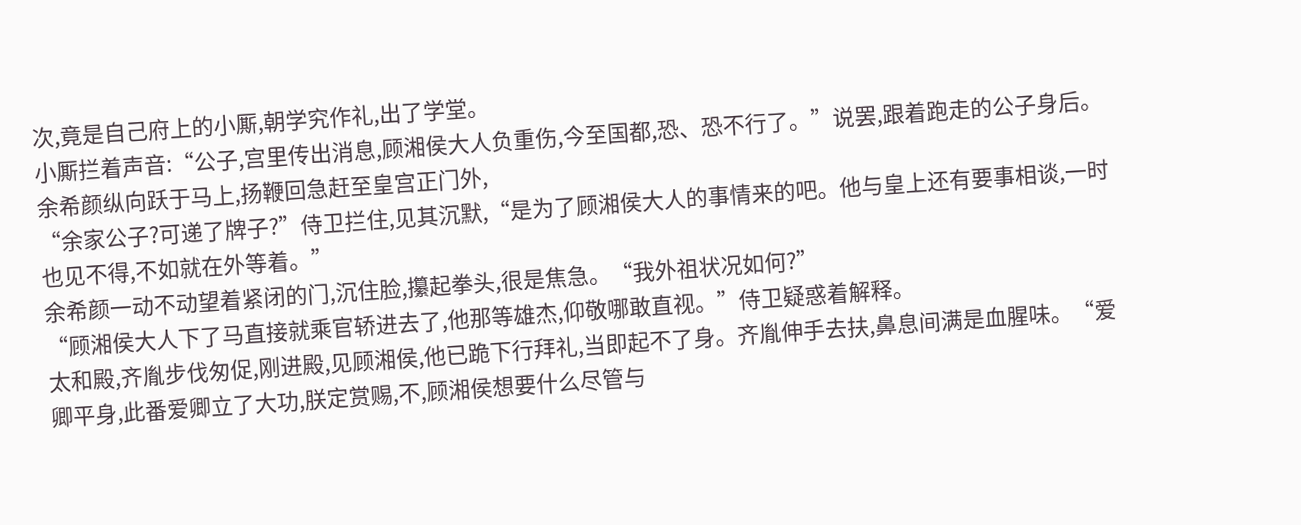次,竟是自己府上的小厮,朝学究作礼,出了学堂。
小厮拦着声音:“公子,宫里传出消息,顾湘侯大人负重伤,今至国都,恐、恐不行了。”说罢,跟着跑走的公子身后。
余希颜纵向跃于马上,扬鞭回急赶至皇宫正门外,
“余家公子?可递了牌子?”侍卫拦住,见其沉默,“是为了顾湘侯大人的事情来的吧。他与皇上还有要事相谈,一时也见不得,不如就在外等着。”
余希颜一动不动望着紧闭的门,沉住脸,攥起拳头,很是焦急。“我外祖状况如何?”
“顾湘侯大人下了马直接就乘官轿进去了,他那等雄杰,仰敬哪敢直视。”侍卫疑惑着解释。
太和殿,齐胤步伐匆促,刚进殿,见顾湘侯,他已跪下行拜礼,当即起不了身。齐胤伸手去扶,鼻息间满是血腥味。“爱卿平身,此番爱卿立了大功,朕定赏赐,不,顾湘侯想要什么尽管与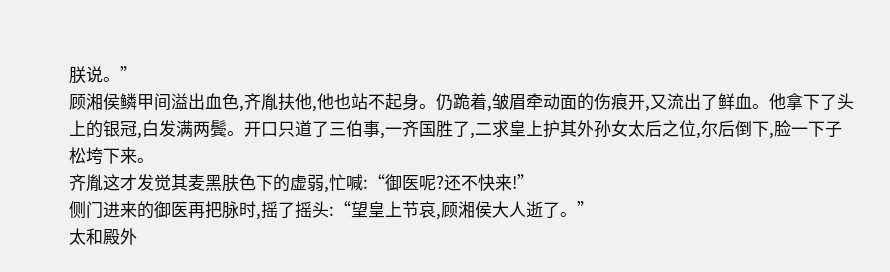朕说。”
顾湘侯鳞甲间溢出血色,齐胤扶他,他也站不起身。仍跪着,皱眉牵动面的伤痕开,又流出了鲜血。他拿下了头上的银冠,白发满两鬓。开口只道了三伯事,一齐国胜了,二求皇上护其外孙女太后之位,尔后倒下,脸一下子松垮下来。
齐胤这才发觉其麦黑肤色下的虚弱,忙喊:“御医呢?还不快来!”
侧门进来的御医再把脉时,摇了摇头:“望皇上节哀,顾湘侯大人逝了。”
太和殿外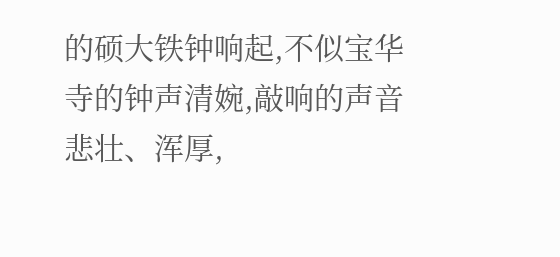的硕大铁钟响起,不似宝华寺的钟声清婉,敲响的声音悲壮、浑厚,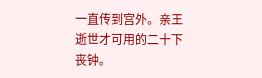一直传到宫外。亲王逝世才可用的二十下丧钟。